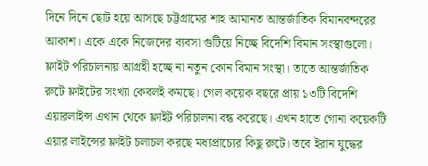দিনে দিনে ছোট হয়ে আসছে চট্টগ্রামের শাহ আমানত আন্তর্জাতিক বিমানবন্দরের আকাশ। একে একে নিজেদের ব্যবসা গুটিয়ে নিচ্ছে বিদেশি বিমান সংস্থাগুলো। ফ্লাইট পরিচালনায় আগ্রহী হচ্ছে না নতুন কোন বিমান সংস্থা। তাতে আন্তর্জাতিক রুটে ফ্লাইটের সংখ্যা কেবলই কমছে। গেল কয়েক বছরে প্রায় ১৩টি বিদেশি এয়ারলাইন্স এখান থেকে ফ্লাইট পরিচালনা বন্ধ করেছে। এখন হাতে গোনা কয়েকটি এয়ার লাইন্সের ফ্লাইট চলাচল করছে মধ্যপ্রাচ্যের কিছু রুটে। তবে ইরান যুদ্ধের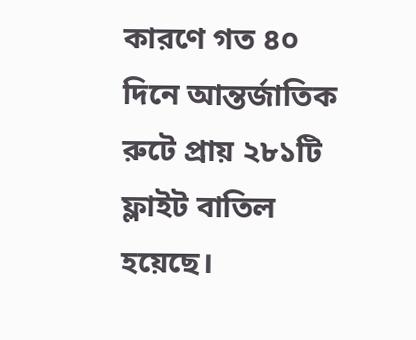কারণে গত ৪০ দিনে আন্তর্জাতিক রুটে প্রায় ২৮১টি ফ্লাইট বাতিল হয়েছে।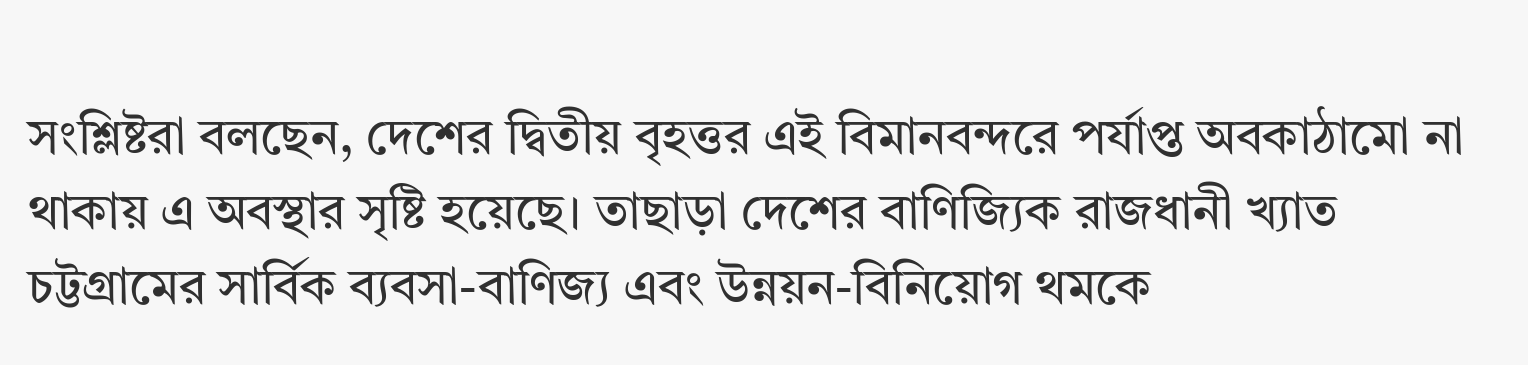সংশ্লিষ্টরা বলছেন, দেশের দ্বিতীয় বৃহত্তর এই বিমানবন্দরে পর্যাপ্ত অবকাঠামো না থাকায় এ অবস্থার সৃষ্টি হয়েছে। তাছাড়া দেশের বাণিজ্যিক রাজধানী খ্যাত চট্টগ্রামের সার্বিক ব্যবসা-বাণিজ্য এবং উন্নয়ন-বিনিয়োগ থমকে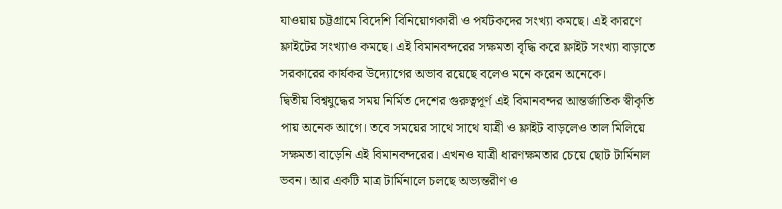যাওয়ায় চট্টগ্রামে বিদেশি বিনিয়োগকারী ও পর্যটকদের সংখ্যা কমছে। এই কারণে ফ্লাইটের সংখ্যাও কমছে। এই বিমানবন্দরের সক্ষমতা বৃদ্ধি করে ফ্লাইট সংখ্যা বাড়াতে সরকারের কার্যকর উদ্যোগের অভাব রয়েছে বলেও মনে করেন অনেকে।
দ্বিতীয় বিশ্বযুদ্ধের সময় নির্মিত দেশের গুরুত্বপূর্ণ এই বিমানবন্দর আন্তর্জাতিক স্বীকৃতি পায় অনেক আগে। তবে সময়ের সাথে সাথে যাত্রী ও ফ্লাইট বাড়লেও তাল মিলিয়ে সক্ষমতা বাড়েনি এই বিমানবন্দরের। এখনও যাত্রী ধারণক্ষমতার চেয়ে ছোট টার্মিনাল ভবন। আর একটি মাত্র টার্মিনালে চলছে অভ্যন্তরীণ ও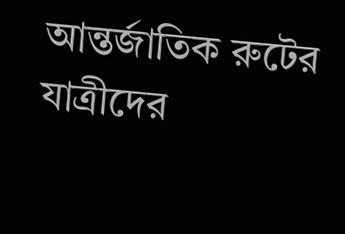আন্তর্জাতিক রুটের যাত্রীদের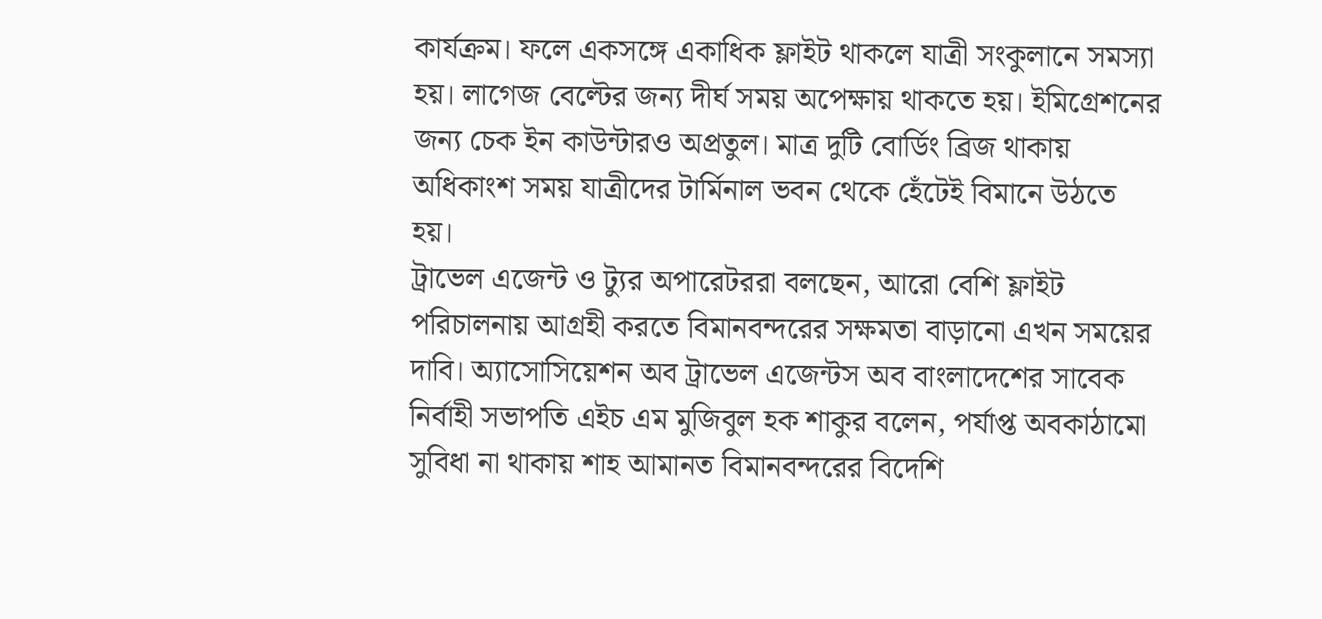কার্যক্রম। ফলে একসঙ্গে একাধিক ফ্লাইট থাকলে যাত্রী সংকুলানে সমস্যা হয়। লাগেজ বেল্টের জন্য দীর্ঘ সময় অপেক্ষায় থাকতে হয়। ইমিগ্রেশনের জন্য চেক ইন কাউন্টারও অপ্রতুল। মাত্র দুটি বোর্ডিং ব্রিজ থাকায় অধিকাংশ সময় যাত্রীদের টার্মিনাল ভবন থেকে হেঁটেই বিমানে উঠতে হয়।
ট্রাভেল এজেন্ট ও ট্যুর অপারেটররা বলছেন, আরো বেশি ফ্লাইট পরিচালনায় আগ্রহী করতে বিমানবন্দরের সক্ষমতা বাড়ানো এখন সময়ের দাবি। অ্যাসোসিয়েশন অব ট্রাভেল এজেন্টস অব বাংলাদেশের সাবেক নির্বাহী সভাপতি এইচ এম মুজিবুল হক শাকুর বলেন, পর্যাপ্ত অবকাঠামো সুবিধা না থাকায় শাহ আমানত বিমানবন্দরের বিদেশি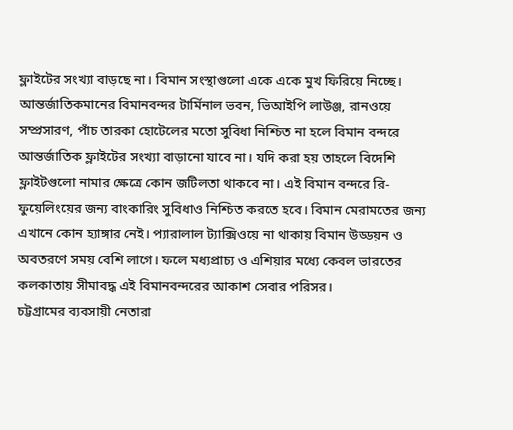ফ্লাইটের সংখ্যা বাড়ছে না। বিমান সংস্থাগুলো একে একে মুখ ফিরিয়ে নিচ্ছে। আন্তর্জাতিকমানের বিমানবন্দর টার্মিনাল ভবন, ভিআইপি লাউঞ্জ, রানওয়ে সম্প্রসারণ, পাঁচ তারকা হোটেলের মতো সুবিধা নিশ্চিত না হলে বিমান বন্দরে আন্তর্জাতিক ফ্লাইটের সংখ্যা বাড়ানো যাবে না। যদি করা হয় তাহলে বিদেশি ফ্লাইটগুলো নামার ক্ষেত্রে কোন জটিলতা থাকবে না। এই বিমান বন্দরে রি-ফুয়েলিংয়ের জন্য বাংকারিং সুবিধাও নিশ্চিত করতে হবে। বিমান মেরামতের জন্য এখানে কোন হ্যাঙ্গার নেই। প্যারালাল ট্যাক্সিওয়ে না থাকায় বিমান উড্ডয়ন ও অবতরণে সময় বেশি লাগে। ফলে মধ্যপ্রাচ্য ও এশিয়ার মধ্যে কেবল ভারতের কলকাতায় সীমাবদ্ধ এই বিমানবন্দরের আকাশ সেবার পরিসর।
চট্টগ্রামের ব্যবসায়ী নেতারা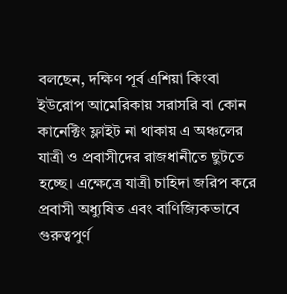বলছেন, দক্ষিণ পূর্ব এশিয়া কিংবা ইউরোপ আমেরিকায় সরাসরি বা কোন কানেক্টিং ফ্লাইট না থাকায় এ অঞ্চলের যাত্রী ও প্রবাসীদের রাজধানীতে ছুটতে হচ্ছে। এক্ষেত্রে যাত্রী চাহিদা জরিপ করে প্রবাসী অধ্যুষিত এবং বাণিজ্যিকভাবে গুরুত্বপুর্ণ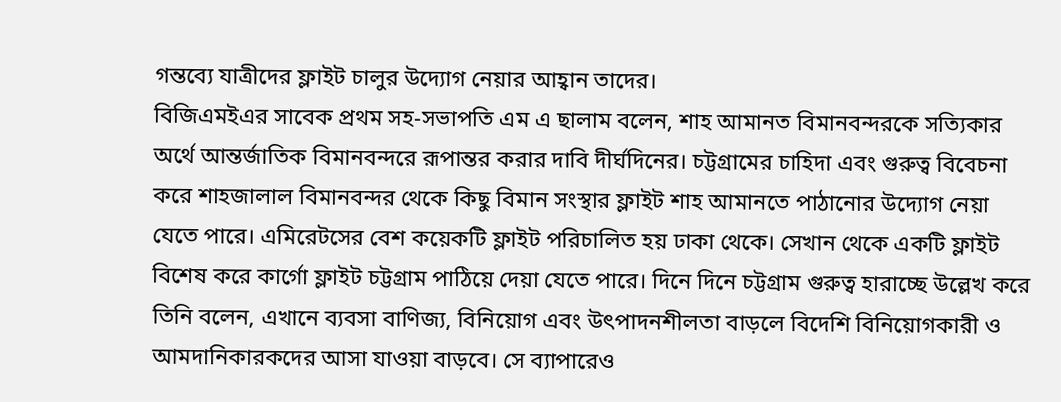গন্তব্যে যাত্রীদের ফ্লাইট চালুর উদ্যোগ নেয়ার আহ্বান তাদের।
বিজিএমইএর সাবেক প্রথম সহ-সভাপতি এম এ ছালাম বলেন, শাহ আমানত বিমানবন্দরকে সত্যিকার অর্থে আন্তর্জাতিক বিমানবন্দরে রূপান্তর করার দাবি দীর্ঘদিনের। চট্টগ্রামের চাহিদা এবং গুরুত্ব বিবেচনা করে শাহজালাল বিমানবন্দর থেকে কিছু বিমান সংস্থার ফ্লাইট শাহ আমানতে পাঠানোর উদ্যোগ নেয়া যেতে পারে। এমিরেটসের বেশ কয়েকটি ফ্লাইট পরিচালিত হয় ঢাকা থেকে। সেখান থেকে একটি ফ্লাইট বিশেষ করে কার্গো ফ্লাইট চট্টগ্রাম পাঠিয়ে দেয়া যেতে পারে। দিনে দিনে চট্টগ্রাম গুরুত্ব হারাচ্ছে উল্লেখ করে তিনি বলেন, এখানে ব্যবসা বাণিজ্য, বিনিয়োগ এবং উৎপাদনশীলতা বাড়লে বিদেশি বিনিয়োগকারী ও আমদানিকারকদের আসা যাওয়া বাড়বে। সে ব্যাপারেও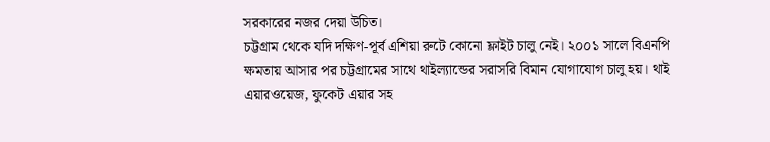সরকারের নজর দেয়া উচিত।
চট্টগ্রাম থেকে যদি দক্ষিণ-পূর্ব এশিয়া রুটে কোনো ফ্লাইট চালু নেই। ২০০১ সালে বিএনপি ক্ষমতায় আসার পর চট্টগ্রামের সাথে থাইল্যান্ডের সরাসরি বিমান যোগাযোগ চালু হয়। থাই এয়ারওয়েজ, ফুকেট এয়ার সহ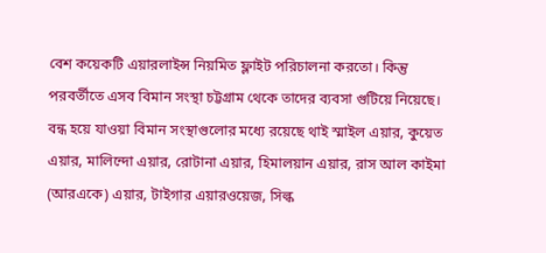বেশ কয়েকটি এয়ারলাইন্স নিয়মিত ফ্লাইট পরিচালনা করতো। কিন্তু পরবর্তীতে এসব বিমান সংস্থা চট্টগ্রাম থেকে তাদের ব্যবসা গুটিয়ে নিয়েছে।
বন্ধ হয়ে যাওয়া বিমান সংস্থাগুলোর মধ্যে রয়েছে থাই স্মাইল এয়ার, কুয়েত এয়ার, মালিন্দো এয়ার, রোটানা এয়ার, হিমালয়ান এয়ার, রাস আল কাইমা (আরএকে) এয়ার, টাইগার এয়ারওয়েজ, সিল্ক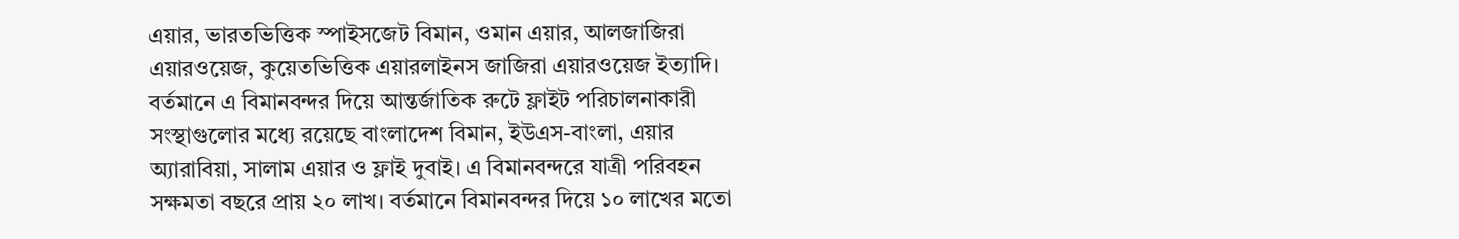এয়ার, ভারতভিত্তিক স্পাইসজেট বিমান, ওমান এয়ার, আলজাজিরা এয়ারওয়েজ, কুয়েতভিত্তিক এয়ারলাইনস জাজিরা এয়ারওয়েজ ইত্যাদি। বর্তমানে এ বিমানবন্দর দিয়ে আন্তর্জাতিক রুটে ফ্লাইট পরিচালনাকারী সংস্থাগুলোর মধ্যে রয়েছে বাংলাদেশ বিমান, ইউএস-বাংলা, এয়ার অ্যারাবিয়া, সালাম এয়ার ও ফ্লাই দুবাই। এ বিমানবন্দরে যাত্রী পরিবহন সক্ষমতা বছরে প্রায় ২০ লাখ। বর্তমানে বিমানবন্দর দিয়ে ১০ লাখের মতো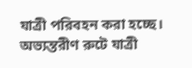যাত্রী পরিবহন করা হচ্ছে। অভ্যন্তরীণ রুটে যাত্রী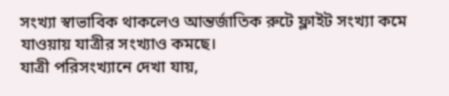সংখ্যা স্বাভাবিক থাকলেও আন্তর্জাতিক রুটে ফ্লাইট সংখ্যা কমে যাওয়ায় যাত্রীর সংখ্যাও কমছে।
যাত্রী পরিসংখ্যানে দেখা যায়,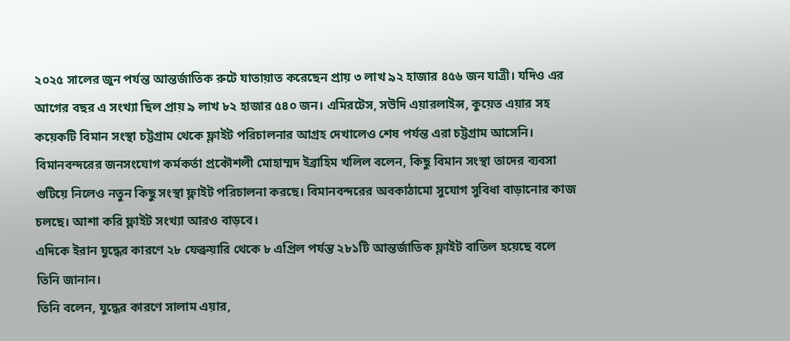২০২৫ সালের জুন পর্যন্ত আন্তর্জাতিক রুটে যাতায়াত করেছেন প্রায় ৩ লাখ ৯২ হাজার ৪৫৬ জন যাত্রী। যদিও এর আগের বছর এ সংখ্যা ছিল প্রায় ৯ লাখ ৮২ হাজার ৫৪০ জন। এমিরটেস, সউদি এয়ারলাইন্স, কুয়েত এয়ার সহ কয়েকটি বিমান সংস্থা চট্টগ্রাম থেকে ফ্লাইট পরিচালনার আগ্রহ দেখালেও শেষ পর্যন্ত এরা চট্টগ্রাম আসেনি।
বিমানবন্দরের জনসংযোগ কর্মকর্তা প্রকৌশলী মোহাম্মদ ইব্রাহিম খলিল বলেন, কিছু বিমান সংস্থা তাদের ব্যবসা গুটিয়ে নিলেও নতুন কিছু সংস্থা ফ্লাইট পরিচালনা করছে। বিমানবন্দরের অবকাঠামো সুযোগ সুবিধা বাড়ানোর কাজ চলছে। আশা করি ফ্লাইট সংখ্যা আরও বাড়বে।
এদিকে ইরান যুদ্ধের কারণে ২৮ ফেব্রুয়ারি থেকে ৮ এপ্রিল পর্যন্ত ২৮১টি আন্তর্জাতিক ফ্লাইট বাতিল হয়েছে বলে তিনি জানান।
তিনি বলেন, যুদ্ধের কারণে সালাম এয়ার,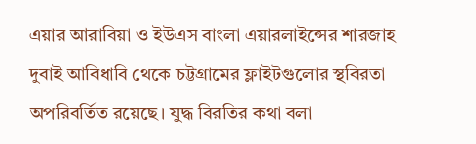এয়ার আরাবিয়া ও ইউএস বাংলা এয়ারলাইন্সের শারজাহ দুবাই আবিধাবি থেকে চট্টগ্রামের ফ্লাইটগুলোর স্থবিরতা অপরিবর্তিত রয়েছে। যুদ্ধ বিরতির কথা বলা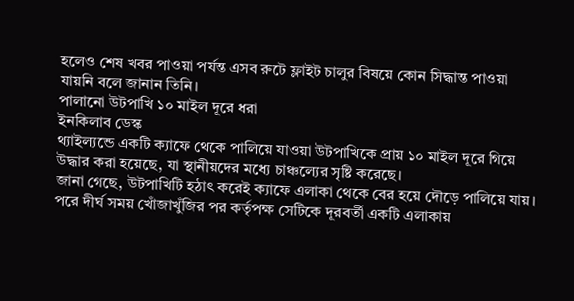হলেও শেষ খবর পাওয়া পর্যন্ত এসব রুটে ফ্লাইট চালুর বিষয়ে কোন সিদ্ধান্ত পাওয়া যায়নি বলে জানান তিনি।
পালানো উটপাখি ১০ মাইল দূরে ধরা
ইনকিলাব ডেস্ক
থ্যাইল্যন্ডে একটি ক্যাফে থেকে পালিয়ে যাওয়া উটপাখিকে প্রায় ১০ মাইল দূরে গিয়ে উদ্ধার করা হয়েছে, যা স্থানীয়দের মধ্যে চাঞ্চল্যের সৃষ্টি করেছে।
জানা গেছে, উটপাখিটি হঠাৎ করেই ক্যাফে এলাকা থেকে বের হয়ে দৌড়ে পালিয়ে যায়। পরে দীর্ঘ সময় খোঁজাখুঁজির পর কর্তৃপক্ষ সেটিকে দূরবর্তী একটি এলাকায়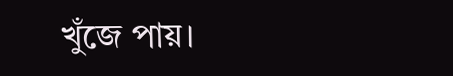খুঁজে পায়।